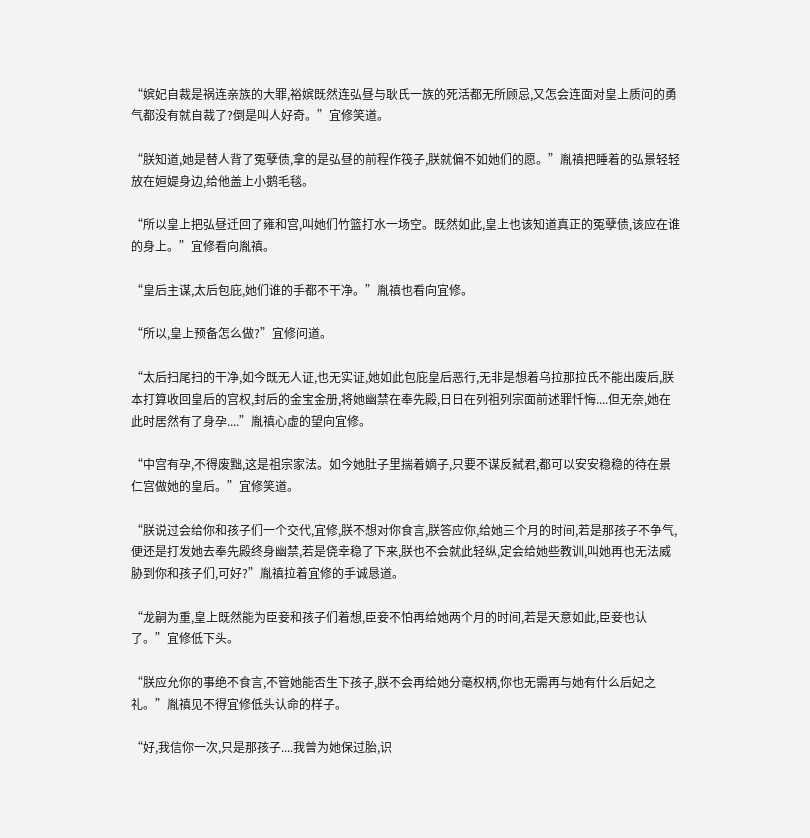“嫔妃自裁是祸连亲族的大罪,裕嫔既然连弘昼与耿氏一族的死活都无所顾忌,又怎会连面对皇上质问的勇气都没有就自裁了?倒是叫人好奇。”宜修笑道。

“朕知道,她是替人背了冤孽债,拿的是弘昼的前程作筏子,朕就偏不如她们的愿。”胤禛把睡着的弘景轻轻放在姮媞身边,给他盖上小鹅毛毯。

“所以皇上把弘昼迁回了雍和宫,叫她们竹篮打水一场空。既然如此,皇上也该知道真正的冤孽债,该应在谁的身上。”宜修看向胤禛。

“皇后主谋,太后包庇,她们谁的手都不干净。”胤禛也看向宜修。

“所以,皇上预备怎么做?”宜修问道。

“太后扫尾扫的干净,如今既无人证,也无实证,她如此包庇皇后恶行,无非是想着乌拉那拉氏不能出废后,朕本打算收回皇后的宫权,封后的金宝金册,将她幽禁在奉先殿,日日在列祖列宗面前述罪忏悔....但无奈,她在此时居然有了身孕....”胤禛心虚的望向宜修。

“中宫有孕,不得废黜,这是祖宗家法。如今她肚子里揣着嫡子,只要不谋反弑君,都可以安安稳稳的待在景仁宫做她的皇后。”宜修笑道。

“朕说过会给你和孩子们一个交代,宜修,朕不想对你食言,朕答应你,给她三个月的时间,若是那孩子不争气,便还是打发她去奉先殿终身幽禁,若是侥幸稳了下来,朕也不会就此轻纵,定会给她些教训,叫她再也无法威胁到你和孩子们,可好?”胤禛拉着宜修的手诚恳道。

“龙嗣为重,皇上既然能为臣妾和孩子们着想,臣妾不怕再给她两个月的时间,若是天意如此,臣妾也认了。”宜修低下头。

“朕应允你的事绝不食言,不管她能否生下孩子,朕不会再给她分毫权柄,你也无需再与她有什么后妃之礼。”胤禛见不得宜修低头认命的样子。

“好,我信你一次,只是那孩子....我曾为她保过胎,识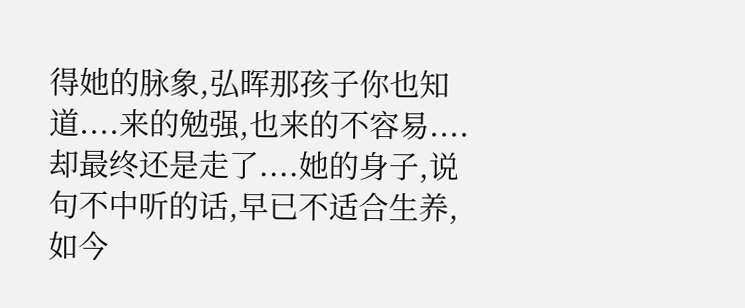得她的脉象,弘晖那孩子你也知道....来的勉强,也来的不容易....却最终还是走了....她的身子,说句不中听的话,早已不适合生养,如今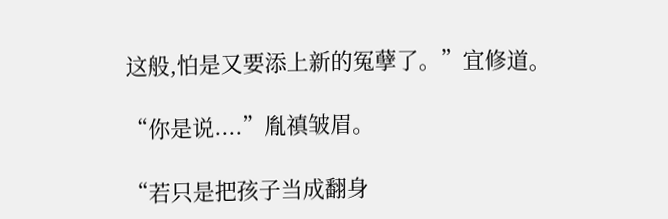这般,怕是又要添上新的冤孽了。”宜修道。

“你是说....”胤禛皱眉。

“若只是把孩子当成翻身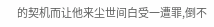的契机而让他来尘世间白受一遭罪,倒不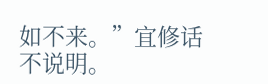如不来。”宜修话不说明。